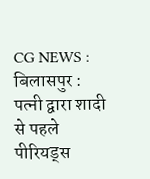CG NEWS : बिलासपुर : पत्नी द्वारा शादी से पहले पीरियड्स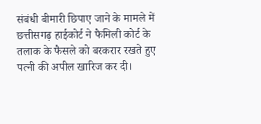संबंधी बीमारी छिपाए जाने के मामले में छत्तीसगढ़ हाईकोर्ट ने फैमिली कोर्ट के तलाक के फैसले को बरकरार रखते हुए पत्नी की अपील खारिज कर दी।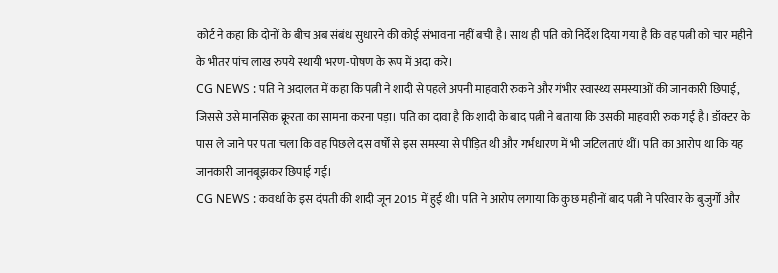कोर्ट ने कहा कि दोनों के बीच अब संबंध सुधारने की कोई संभावना नहीं बची है। साथ ही पति को निर्देश दिया गया है कि वह पत्नी को चार महीने के भीतर पांच लाख रुपये स्थायी भरण-पोषण के रूप में अदा करे।
CG NEWS : पति ने अदालत में कहा कि पत्नी ने शादी से पहले अपनी माहवारी रुकने और गंभीर स्वास्थ्य समस्याओं की जानकारी छिपाई, जिससे उसे मानसिक क्रूरता का सामना करना पड़ा। पति का दावा है कि शादी के बाद पत्नी ने बताया कि उसकी माहवारी रुक गई है। डॉक्टर के पास ले जाने पर पता चला कि वह पिछले दस वर्षों से इस समस्या से पीड़ित थी और गर्भधारण में भी जटिलताएं थीं। पति का आरोप था कि यह जानकारी जानबूझकर छिपाई गई।
CG NEWS : कवर्धा के इस दंपती की शादी जून 2015 में हुई थी। पति ने आरोप लगाया कि कुछ महीनों बाद पत्नी ने परिवार के बुजुर्गों और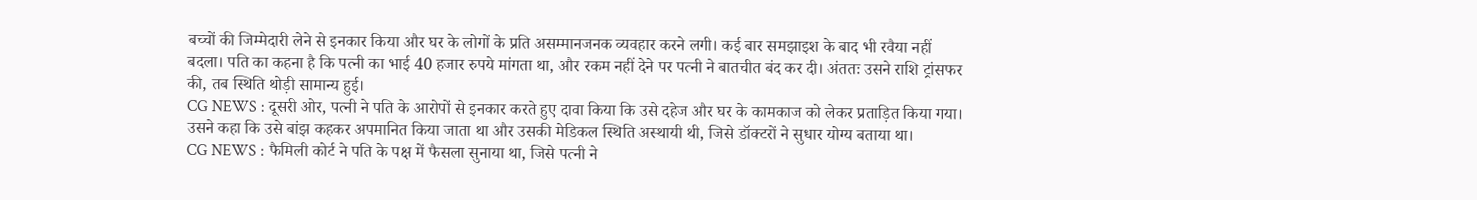बच्चों की जिम्मेदारी लेने से इनकार किया और घर के लोगों के प्रति असम्मानजनक व्यवहार करने लगी। कई बार समझाइश के बाद भी रवैया नहीं बदला। पति का कहना है कि पत्नी का भाई 40 हजार रुपये मांगता था, और रकम नहीं देने पर पत्नी ने बातचीत बंद कर दी। अंततः उसने राशि ट्रांसफर की, तब स्थिति थोड़ी सामान्य हुई।
CG NEWS : दूसरी ओर, पत्नी ने पति के आरोपों से इनकार करते हुए दावा किया कि उसे दहेज और घर के कामकाज को लेकर प्रताड़ित किया गया। उसने कहा कि उसे बांझ कहकर अपमानित किया जाता था और उसकी मेडिकल स्थिति अस्थायी थी, जिसे डॉक्टरों ने सुधार योग्य बताया था।
CG NEWS : फैमिली कोर्ट ने पति के पक्ष में फैसला सुनाया था, जिसे पत्नी ने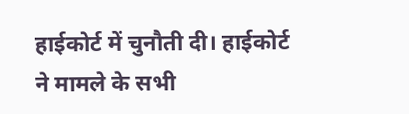हाईकोर्ट में चुनौती दी। हाईकोर्ट ने मामले के सभी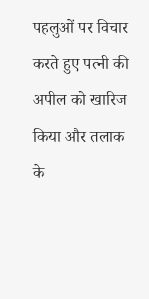पहलुओं पर विचार करते हुए पत्नी की अपील को खारिज किया और तलाक के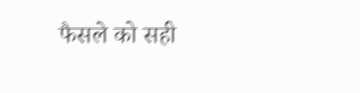फैसले को सही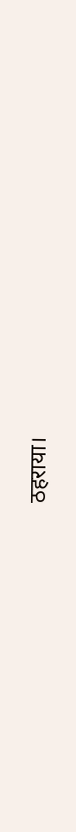ठहराया।